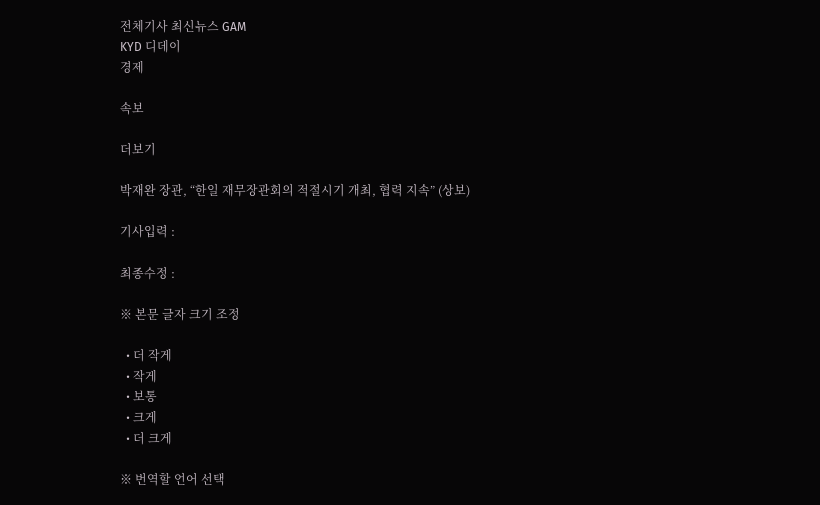전체기사 최신뉴스 GAM
KYD 디데이
경제

속보

더보기

박재완 장관, “한일 재무장관회의 적절시기 개최, 협력 지속” (상보)

기사입력 :

최종수정 :

※ 본문 글자 크기 조정

  • 더 작게
  • 작게
  • 보통
  • 크게
  • 더 크게

※ 번역할 언어 선택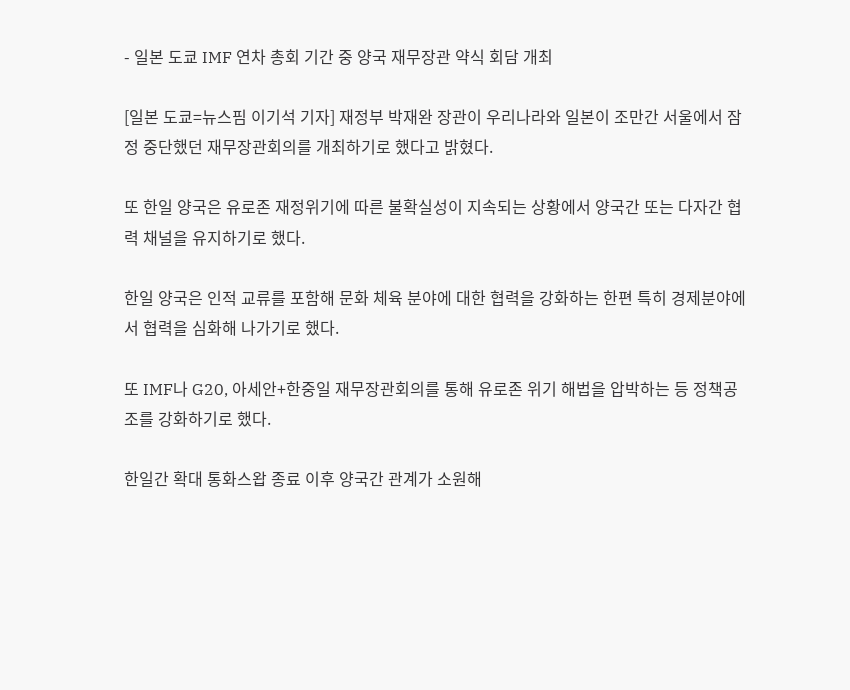- 일본 도쿄 IMF 연차 총회 기간 중 양국 재무장관 약식 회담 개최

[일본 도쿄=뉴스핌 이기석 기자] 재정부 박재완 장관이 우리나라와 일본이 조만간 서울에서 잠정 중단했던 재무장관회의를 개최하기로 했다고 밝혔다.

또 한일 양국은 유로존 재정위기에 따른 불확실성이 지속되는 상황에서 양국간 또는 다자간 협력 채널을 유지하기로 했다.

한일 양국은 인적 교류를 포함해 문화 체육 분야에 대한 협력을 강화하는 한편 특히 경제분야에서 협력을 심화해 나가기로 했다.

또 IMF나 G20, 아세안+한중일 재무장관회의를 통해 유로존 위기 해법을 압박하는 등 정책공조를 강화하기로 했다.

한일간 확대 통화스왑 종료 이후 양국간 관계가 소원해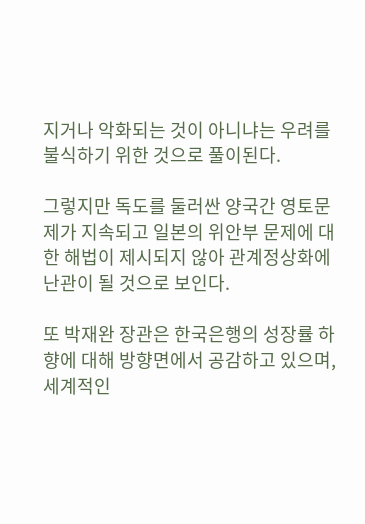지거나 악화되는 것이 아니냐는 우려를 불식하기 위한 것으로 풀이된다.

그렇지만 독도를 둘러싼 양국간 영토문제가 지속되고 일본의 위안부 문제에 대한 해법이 제시되지 않아 관계정상화에 난관이 될 것으로 보인다.

또 박재완 장관은 한국은행의 성장률 하향에 대해 방향면에서 공감하고 있으며, 세계적인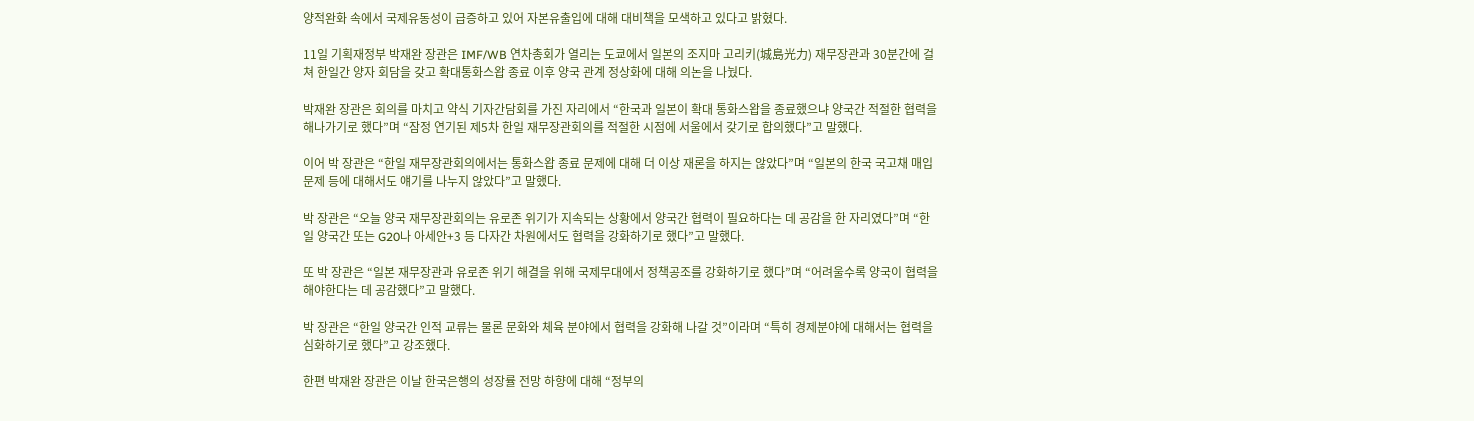양적완화 속에서 국제유동성이 급증하고 있어 자본유출입에 대해 대비책을 모색하고 있다고 밝혔다.

11일 기획재정부 박재완 장관은 IMF/WB 연차총회가 열리는 도쿄에서 일본의 조지마 고리키(城島光力) 재무장관과 30분간에 걸쳐 한일간 양자 회담을 갖고 확대통화스왑 종료 이후 양국 관계 정상화에 대해 의논을 나눴다.

박재완 장관은 회의를 마치고 약식 기자간담회를 가진 자리에서 “한국과 일본이 확대 통화스왑을 종료했으냐 양국간 적절한 협력을 해나가기로 했다”며 “잠정 연기된 제5차 한일 재무장관회의를 적절한 시점에 서울에서 갖기로 합의했다”고 말했다.

이어 박 장관은 “한일 재무장관회의에서는 통화스왑 종료 문제에 대해 더 이상 재론을 하지는 않았다”며 “일본의 한국 국고채 매입 문제 등에 대해서도 얘기를 나누지 않았다”고 말했다.

박 장관은 “오늘 양국 재무장관회의는 유로존 위기가 지속되는 상황에서 양국간 협력이 필요하다는 데 공감을 한 자리였다”며 “한일 양국간 또는 G20나 아세안+3 등 다자간 차원에서도 협력을 강화하기로 했다”고 말했다.

또 박 장관은 “일본 재무장관과 유로존 위기 해결을 위해 국제무대에서 정책공조를 강화하기로 했다”며 “어려울수록 양국이 협력을 해야한다는 데 공감했다”고 말했다.

박 장관은 “한일 양국간 인적 교류는 물론 문화와 체육 분야에서 협력을 강화해 나갈 것”이라며 “특히 경제분야에 대해서는 협력을 심화하기로 했다”고 강조했다.

한편 박재완 장관은 이날 한국은행의 성장률 전망 하향에 대해 “정부의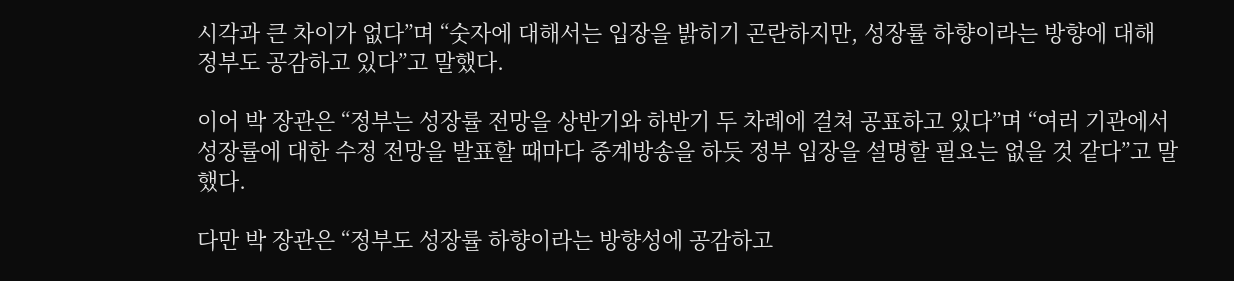시각과 큰 차이가 없다”며 “숫자에 대해서는 입장을 밝히기 곤란하지만, 성장률 하향이라는 방향에 대해 정부도 공감하고 있다”고 말했다.

이어 박 장관은 “정부는 성장률 전망을 상반기와 하반기 두 차례에 걸쳐 공표하고 있다”며 “여러 기관에서 성장률에 대한 수정 전망을 발표할 때마다 중계방송을 하듯 정부 입장을 설명할 필요는 없을 것 같다”고 말했다.

다만 박 장관은 “정부도 성장률 하향이라는 방향성에 공감하고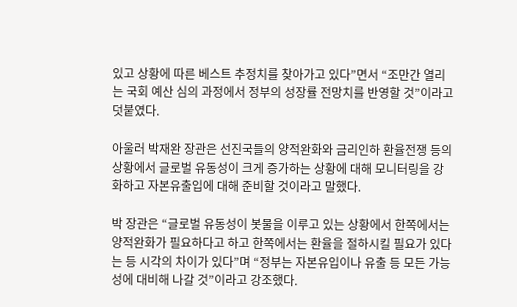있고 상황에 따른 베스트 추정치를 찾아가고 있다”면서 “조만간 열리는 국회 예산 심의 과정에서 정부의 성장률 전망치를 반영할 것”이라고 덧붙였다.

아울러 박재완 장관은 선진국들의 양적완화와 금리인하 환율전쟁 등의 상황에서 글로벌 유동성이 크게 증가하는 상황에 대해 모니터링을 강화하고 자본유출입에 대해 준비할 것이라고 말했다.

박 장관은 “글로벌 유동성이 봇물을 이루고 있는 상황에서 한쪽에서는 양적완화가 필요하다고 하고 한쪽에서는 환율을 절하시킬 필요가 있다는 등 시각의 차이가 있다”며 “정부는 자본유입이나 유출 등 모든 가능성에 대비해 나갈 것”이라고 강조했다.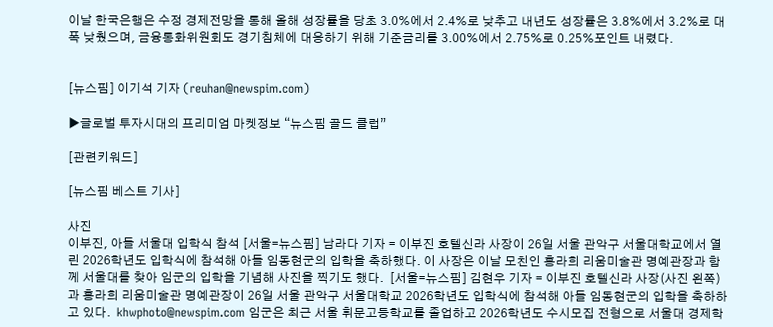이날 한국은행은 수정 경제전망을 통해 올해 성장률을 당초 3.0%에서 2.4%로 낮추고 내년도 성장률은 3.8%에서 3.2%로 대폭 낮췄으며, 금융통화위원회도 경기침체에 대응하기 위해 기준금리를 3.00%에서 2.75%로 0.25%포인트 내렸다.


[뉴스핌] 이기석 기자 (reuhan@newspim.com)

▶글로벌 투자시대의 프리미엄 마켓정보 “뉴스핌 골드 클럽”

[관련키워드]

[뉴스핌 베스트 기사]

사진
이부진, 아들 서울대 입학식 참석 [서울=뉴스핌] 남라다 기자 = 이부진 호텔신라 사장이 26일 서울 관악구 서울대학교에서 열린 2026학년도 입학식에 참석해 아들 임동현군의 입학을 축하했다. 이 사장은 이날 모친인 홍라희 리움미술관 명예관장과 함께 서울대를 찾아 임군의 입학을 기념해 사진을 찍기도 했다.  [서울=뉴스핌] 김현우 기자 = 이부진 호텔신라 사장(사진 왼쪽)과 홍라희 리움미술관 명예관장이 26일 서울 관악구 서울대학교 2026학년도 입학식에 참석해 아들 임동현군의 입학을 축하하고 있다.  khwphoto@newspim.com 임군은 최근 서울 휘문고등학교를 졸업하고 2026학년도 수시모집 전형으로 서울대 경제학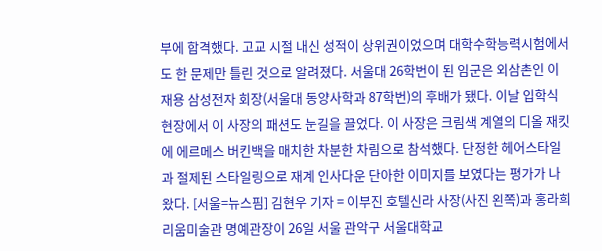부에 합격했다. 고교 시절 내신 성적이 상위권이었으며 대학수학능력시험에서도 한 문제만 틀린 것으로 알려졌다. 서울대 26학번이 된 임군은 외삼촌인 이재용 삼성전자 회장(서울대 동양사학과 87학번)의 후배가 됐다. 이날 입학식 현장에서 이 사장의 패션도 눈길을 끌었다. 이 사장은 크림색 계열의 디올 재킷에 에르메스 버킨백을 매치한 차분한 차림으로 참석했다. 단정한 헤어스타일과 절제된 스타일링으로 재계 인사다운 단아한 이미지를 보였다는 평가가 나왔다. [서울=뉴스핌] 김현우 기자 = 이부진 호텔신라 사장(사진 왼쪽)과 홍라희 리움미술관 명예관장이 26일 서울 관악구 서울대학교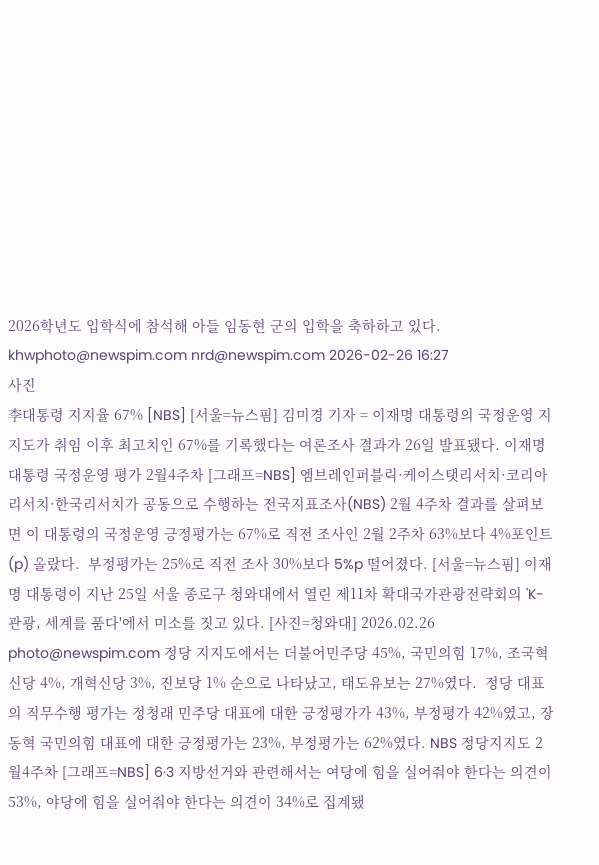2026학년도 입학식에 참석해 아들 임동현 군의 입학을 축하하고 있다. khwphoto@newspim.com nrd@newspim.com 2026-02-26 16:27
사진
李대통령 지지율 67% [NBS] [서울=뉴스핌] 김미경 기자 = 이재명 대통령의 국정운영 지지도가 취임 이후 최고치인 67%를 기록했다는 여론조사 결과가 26일 발표됐다. 이재명 대통령 국정운영 평가 2월4주차 [그래프=NBS] 엠브레인퍼블릭·케이스탯리서치·코리아리서치·한국리서치가 공동으로 수행하는 전국지표조사(NBS) 2월 4주차 결과를 살펴보면 이 대통령의 국정운영 긍정평가는 67%로 직전 조사인 2월 2주차 63%보다 4%포인트(p) 올랐다.  부정평가는 25%로 직전 조사 30%보다 5%p 떨어졌다. [서울=뉴스핌] 이재명 대통령이 지난 25일 서울 종로구 청와대에서 열린 제11차 확대국가관광전략회의 'K-관광, 세계를 품다'에서 미소를 짓고 있다. [사진=청와대] 2026.02.26 photo@newspim.com 정당 지지도에서는 더불어민주당 45%, 국민의힘 17%, 조국혁신당 4%, 개혁신당 3%, 진보당 1% 순으로 나타났고, 태도유보는 27%였다.  정당 대표의 직무수행 평가는 정청래 민주당 대표에 대한 긍정평가가 43%, 부정평가 42%였고, 장동혁 국민의힘 대표에 대한 긍정평가는 23%, 부정평가는 62%였다. NBS 정당지지도 2월4주차 [그래프=NBS] 6·3 지방선거와 관련해서는 여당에 힘을 실어줘야 한다는 의견이 53%, 야당에 힘을 실어줘야 한다는 의견이 34%로 집계됐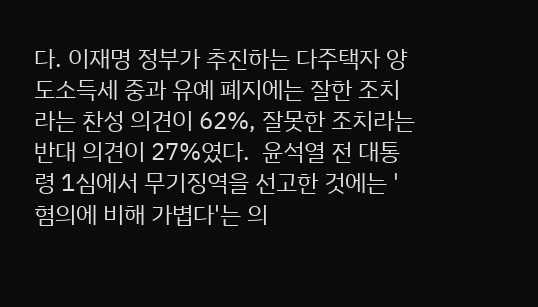다. 이재명 정부가 추진하는 다주택자 양도소득세 중과 유예 폐지에는 잘한 조치라는 찬성 의견이 62%, 잘못한 조치라는 반대 의견이 27%였다.  윤석열 전 대통령 1심에서 무기징역을 선고한 것에는 '혐의에 비해 가볍다'는 의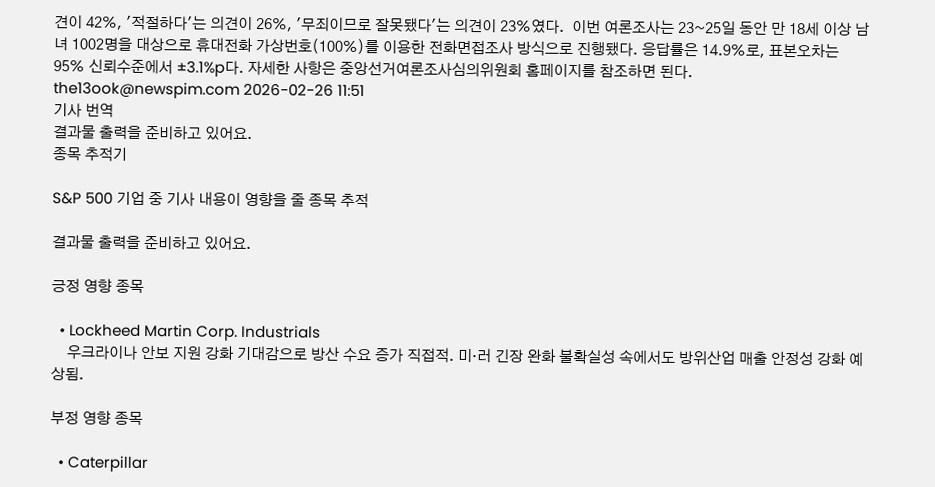견이 42%, '적절하다'는 의견이 26%, '무죄이므로 잘못됐다'는 의견이 23%였다.  이번 여론조사는 23~25일 동안 만 18세 이상 남녀 1002명을 대상으로 휴대전화 가상번호(100%)를 이용한 전화면접조사 방식으로 진행됐다. 응답률은 14.9%로, 표본오차는 95% 신뢰수준에서 ±3.1%p다. 자세한 사항은 중앙선거여론조사심의위원회 홈페이지를 참조하면 된다.  the13ook@newspim.com 2026-02-26 11:51
기사 번역
결과물 출력을 준비하고 있어요.
종목 추적기

S&P 500 기업 중 기사 내용이 영향을 줄 종목 추적

결과물 출력을 준비하고 있어요.

긍정 영향 종목

  • Lockheed Martin Corp. Industrials
    우크라이나 안보 지원 강화 기대감으로 방산 수요 증가 직접적. 미·러 긴장 완화 불확실성 속에서도 방위산업 매출 안정성 강화 예상됨.

부정 영향 종목

  • Caterpillar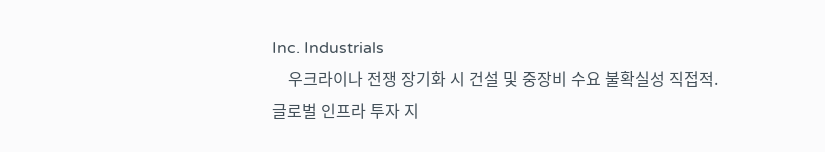Inc. Industrials
    우크라이나 전쟁 장기화 시 건설 및 중장비 수요 불확실성 직접적. 글로벌 인프라 투자 지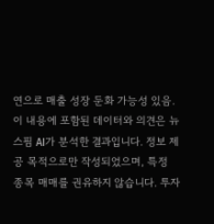연으로 매출 성장 둔화 가능성 있음.
이 내용에 포함된 데이터와 의견은 뉴스핌 AI가 분석한 결과입니다. 정보 제공 목적으로만 작성되었으며, 특정 종목 매매를 권유하지 않습니다. 투자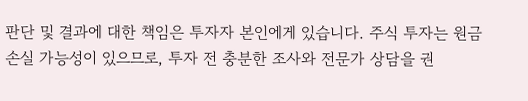판단 및 결과에 대한 책임은 투자자 본인에게 있습니다. 주식 투자는 원금 손실 가능성이 있으므로, 투자 전 충분한 조사와 전문가 상담을 권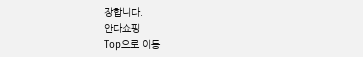장합니다.
안다쇼핑
Top으로 이동